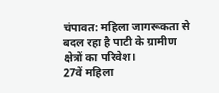चंपावत: महिला जागरूकता से बदल रहा है पाटी के ग्रामीण क्षेत्रों का परिवेश।
27वें महिला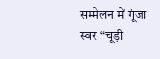सम्मेलन में गूंजा स्वर “चूड़ी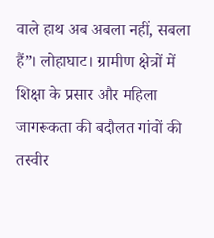वाले हाथ अब अबला नहीं, सबला हैं”। लोहाघाट। ग्रामीण क्षेत्रों में शिक्षा के प्रसार और महिला जागरूकता की बदौलत गांवों की तस्वीर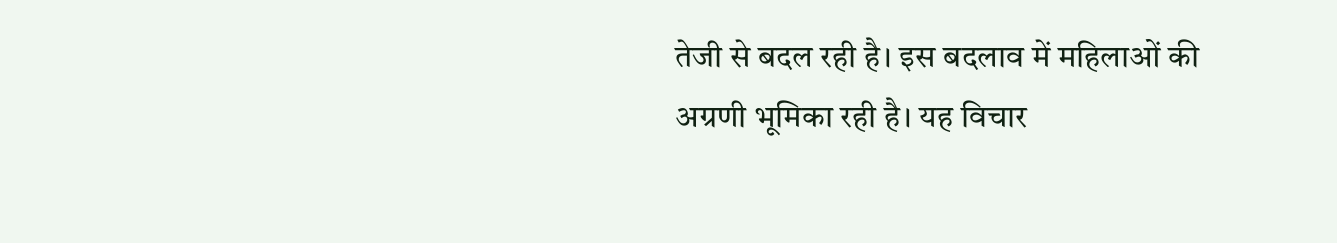तेजी से बदल रही है। इस बदलाव में महिलाओं की अग्रणी भूमिका रही है। यह विचार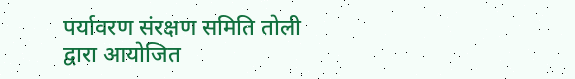पर्यावरण संरक्षण समिति तोली द्वारा आयोजित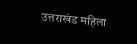उत्तराखंड महिला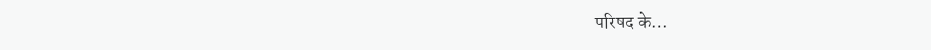परिषद के…